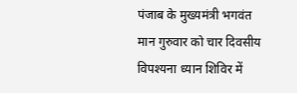पंजाब के मुख्यमंत्री भगवंत मान गुरुवार को चार दिवसीय विपश्यना ध्यान शिविर में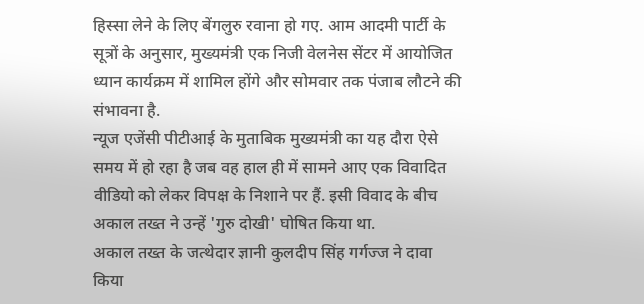हिस्सा लेने के लिए बेंगलुरु रवाना हो गए. आम आदमी पार्टी के सूत्रों के अनुसार, मुख्यमंत्री एक निजी वेलनेस सेंटर में आयोजित ध्यान कार्यक्रम में शामिल होंगे और सोमवार तक पंजाब लौटने की संभावना है.
न्यूज एजेंसी पीटीआई के मुताबिक मुख्यमंत्री का यह दौरा ऐसे समय में हो रहा है जब वह हाल ही में सामने आए एक विवादित वीडियो को लेकर विपक्ष के निशाने पर हैं. इसी विवाद के बीच अकाल तख्त ने उन्हें 'गुरु दोखी' घोषित किया था.
अकाल तख्त के जत्थेदार ज्ञानी कुलदीप सिंह गर्गज्ज ने दावा किया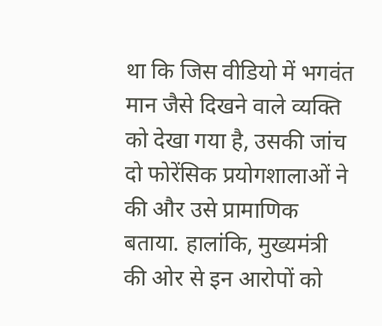था कि जिस वीडियो में भगवंत मान जैसे दिखने वाले व्यक्ति को देखा गया है, उसकी जांच दो फोरेंसिक प्रयोगशालाओं ने की और उसे प्रामाणिक बताया. हालांकि, मुख्यमंत्री की ओर से इन आरोपों को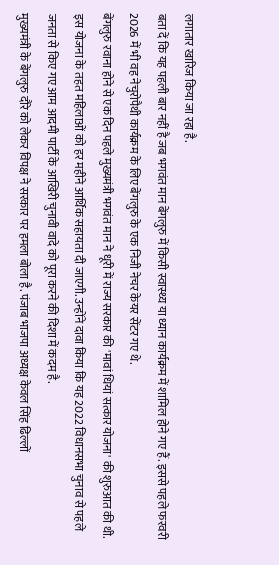लगातार खारिज किया जा रहा है.
बता दें कि यह पहली बार नहीं है जब भगवंत मान बेंगलुरु में किसी स्वास्थ्य या ध्यान कार्यक्रम में शामिल होने गए हैं. इससे पहले फरवरी 2026 में भी वह नेचुरोपैथी कार्यक्रम के लिए बेंगलुरु के एक निजी नेचर केयर सेंटर गए थे.
बेंगलुरु रवाना होने से एक दिन पहले मुख्यमंत्री भगवंत मान ने धूरी में राज्य सरकार की 'मावां धियां सत्कार योजना' की शुरुआत की थी. इस योजना के तहत महिलाओं को हर महीने आर्थिक सहायता दी जाएगी. उन्होंने दावा किया कि यह 2022 विधानसभा चुनाव से पहले जनता से किए गए आम आदमी पार्टी के आखिरी चुनावी वादे को पूरा करने की दिशा में कदम है.
मुख्यमंत्री के बेंगलुरु दौरे को लेकर विपक्ष ने सरकार पर हमला बोला है. पंजाब भाजपा अध्यक्ष केवल सिंह ढिल्लों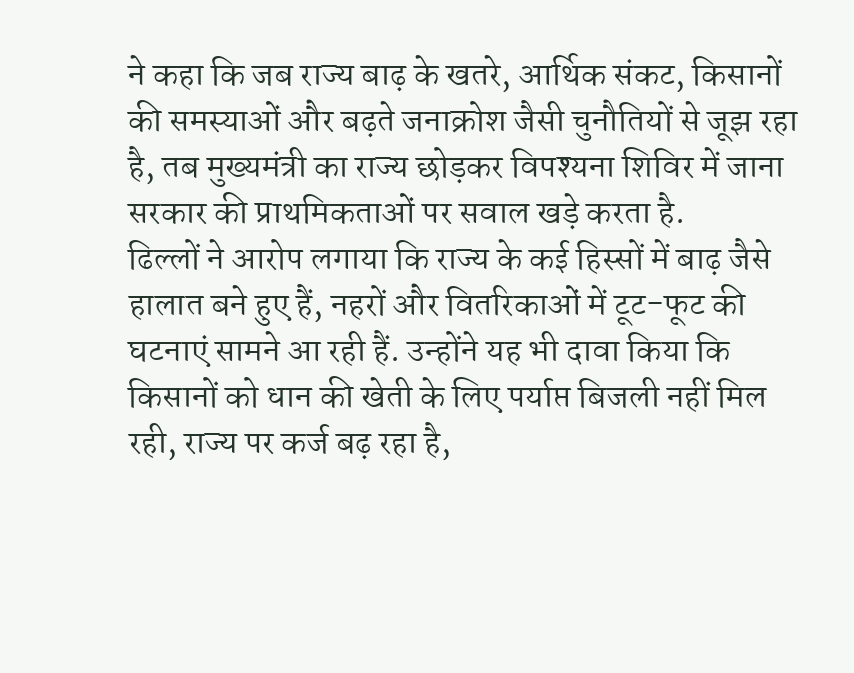ने कहा कि जब राज्य बाढ़ के खतरे, आर्थिक संकट, किसानों की समस्याओं और बढ़ते जनाक्रोश जैसी चुनौतियों से जूझ रहा है, तब मुख्यमंत्री का राज्य छोड़कर विपश्यना शिविर में जाना सरकार की प्राथमिकताओं पर सवाल खड़े करता है.
ढिल्लों ने आरोप लगाया कि राज्य के कई हिस्सों में बाढ़ जैसे हालात बने हुए हैं, नहरों और वितरिकाओं में टूट-फूट की घटनाएं सामने आ रही हैं. उन्होंने यह भी दावा किया कि किसानों को धान की खेती के लिए पर्याप्त बिजली नहीं मिल रही, राज्य पर कर्ज बढ़ रहा है,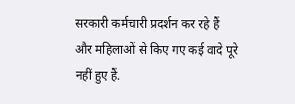सरकारी कर्मचारी प्रदर्शन कर रहे हैं और महिलाओं से किए गए कई वादे पूरे नहीं हुए हैं.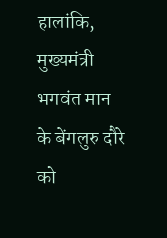हालांकि, मुख्यमंत्री भगवंत मान के बेंगलुरु दौरे को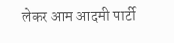लेकर आम आदमी पार्टी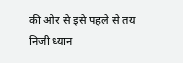की ओर से इसे पहले से तय निजी ध्यान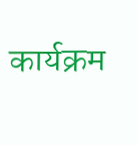कार्यक्रम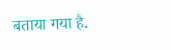बताया गया है.